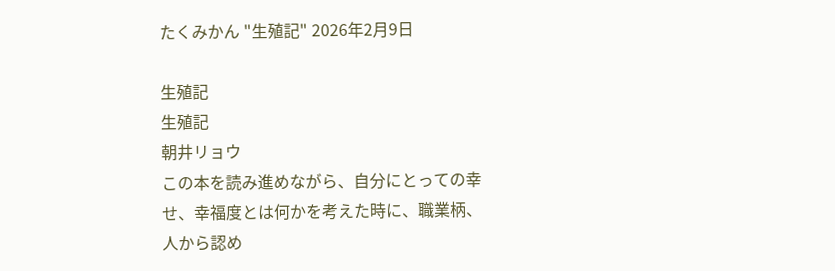たくみかん "生殖記" 2026年2月9日

生殖記
生殖記
朝井リョウ
この本を読み進めながら、自分にとっての幸せ、幸福度とは何かを考えた時に、職業柄、人から認め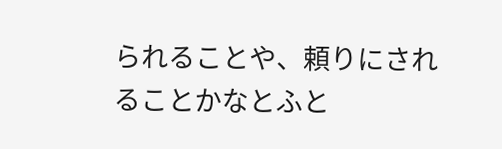られることや、頼りにされることかなとふと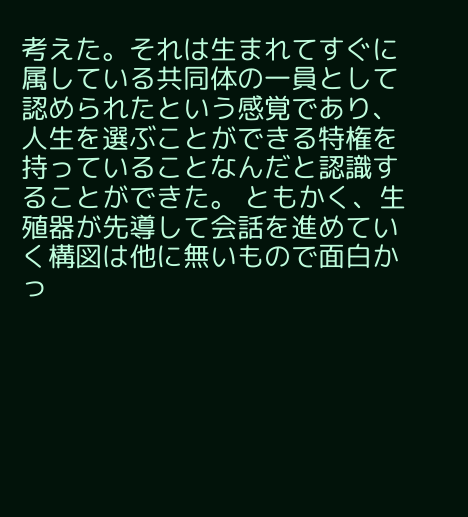考えた。それは生まれてすぐに属している共同体の一員として認められたという感覚であり、人生を選ぶことができる特権を持っていることなんだと認識することができた。 ともかく、生殖器が先導して会話を進めていく構図は他に無いもので面白かっ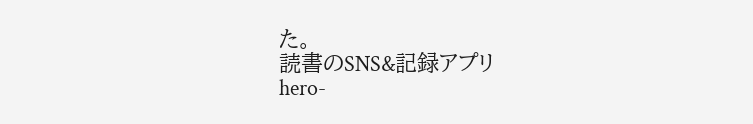た。
読書のSNS&記録アプリ
hero-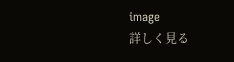image
詳しく見る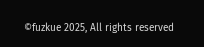©fuzkue 2025, All rights reserved